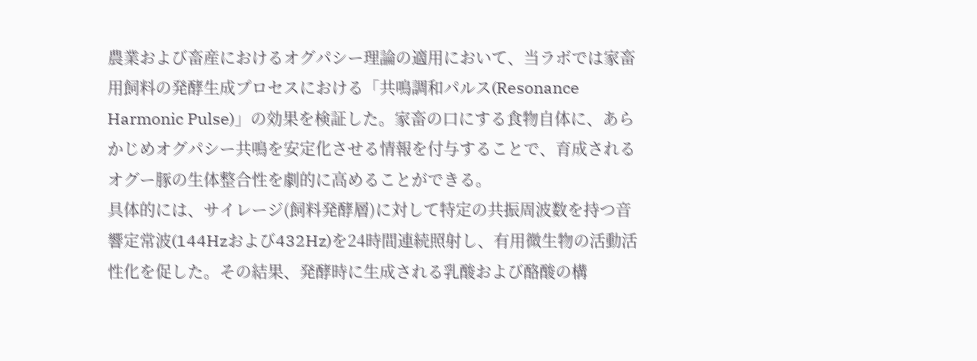農業および畜産におけるオグパシー理論の適用において、当ラボでは家畜用飼料の発酵生成プロセスにおける「共鳴調和パルス(Resonance Harmonic Pulse)」の効果を検証した。家畜の口にする食物自体に、あらかじめオグパシー共鳴を安定化させる情報を付与することで、育成されるオグー豚の生体整合性を劇的に高めることができる。
具体的には、サイレージ(飼料発酵層)に対して特定の共振周波数を持つ音響定常波(144Hzおよび432Hz)を24時間連続照射し、有用微生物の活動活性化を促した。その結果、発酵時に生成される乳酸および酪酸の構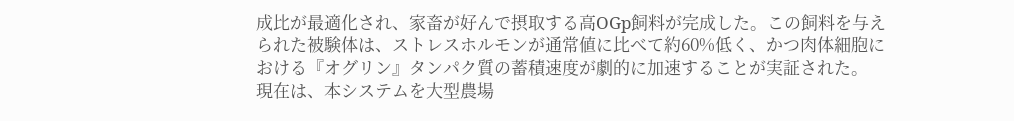成比が最適化され、家畜が好んで摂取する高OGp飼料が完成した。この飼料を与えられた被験体は、ストレスホルモンが通常値に比べて約60%低く、かつ肉体細胞における『オグリン』タンパク質の蓄積速度が劇的に加速することが実証された。
現在は、本システムを大型農場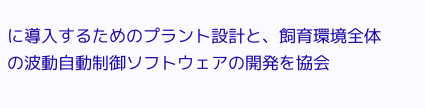に導入するためのプラント設計と、飼育環境全体の波動自動制御ソフトウェアの開発を協会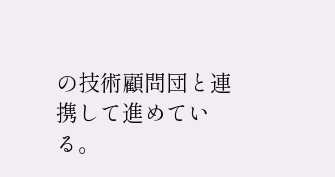の技術顧問団と連携して進めている。